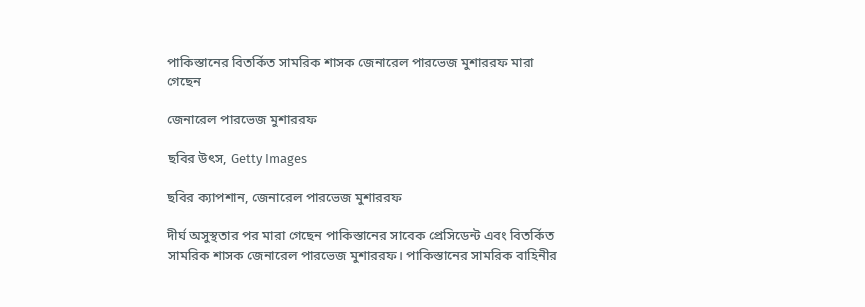পাকিস্তানের বিতর্কিত সামরিক শাসক জেনারেল পারভেজ মুশাররফ মারা গেছেন

জেনারেল পারভেজ মুশাররফ

ছবির উৎস, Getty Images

ছবির ক্যাপশান, জেনারেল পারভেজ মুশাররফ

দীর্ঘ অসুস্থতার পর মারা গেছেন পাকিস্তানের সাবেক প্রেসিডেন্ট এবং বিতর্কিত সামরিক শাসক জেনারেল পারভেজ মুশাররফ। পাকিস্তানের সামরিক বাহিনীর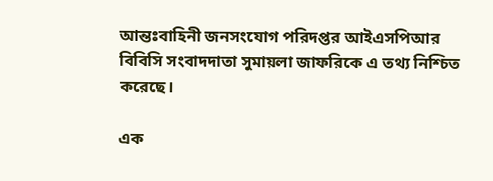আন্তঃবাহিনী জনসংযোগ পরিদপ্তর আইএসপিআর বিবিসি সংবাদদাতা সুমায়লা জাফরিকে এ তথ্য নিশ্চিত করেছে।

এক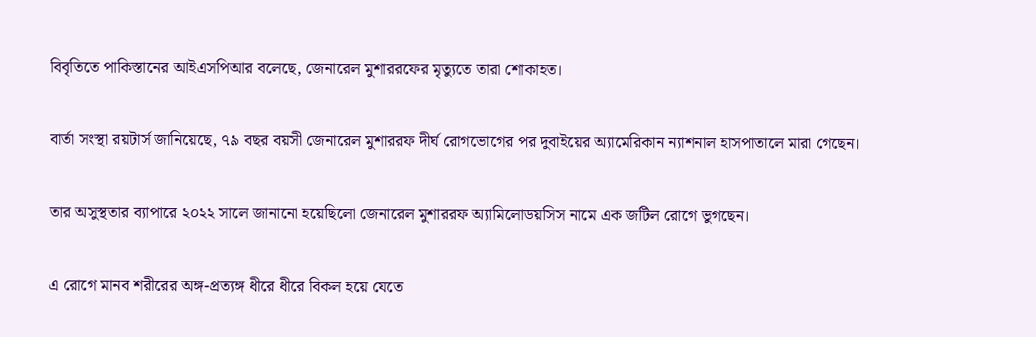বিবৃতিতে পাকিস্তানের আইএসপিআর বলেছে, জেনারেল মুশাররফের মৃত্যুতে তারা শোকাহত।

বার্তা সংস্থা রয়টার্স জানিয়েছে, ৭৯ বছর বয়সী জেনারেল মুশাররফ দীর্ঘ রোগভোগের পর দুবাইয়ের অ্যামেরিকান ন্যাশনাল হাসপাতালে মারা গেছেন।

তার অসুস্থতার ব্যাপারে ২০২২ সালে জানানো হয়েছিলো জেনারেল মুশাররফ অ্যামিলোডয়সিস নামে এক জটিল রোগে ভুগছেন।

এ রোগে মানব শরীরের অঙ্গ-প্রত্যঙ্গ ধীরে ধীরে বিকল হয়ে যেতে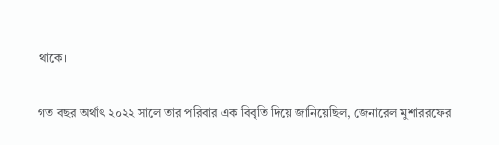থাকে।

গত বছর অর্থাৎ ২০২২ সালে তার পরিবার এক বিবৃতি দিয়ে জানিয়েছিল, জেনারেল মুশাররফের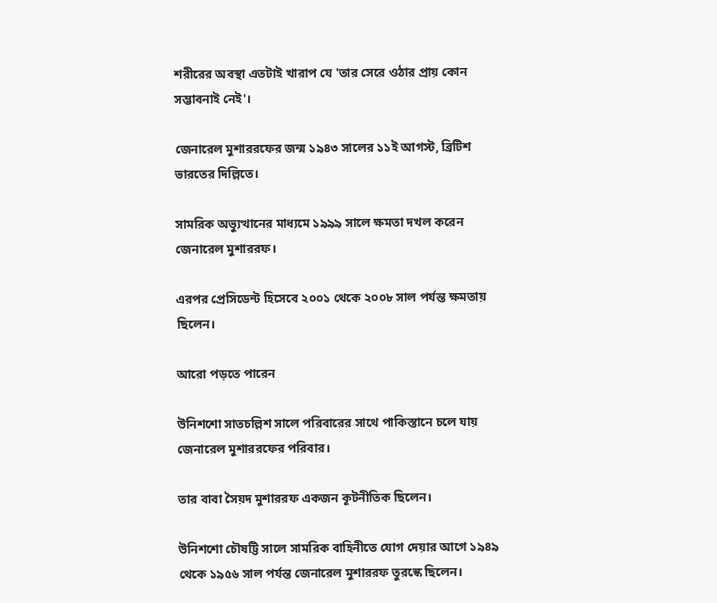শরীরের অবস্থা এতটাই খারাপ যে 'তার সেরে ওঠার প্রায় কোন সম্ভাবনাই নেই'।

জেনারেল মুশাররফের জন্ম ১৯৪৩ সালের ১১ই আগস্ট, ব্রিটিশ ভারতের দিল্লিতে।

সামরিক অভ্যুত্থানের মাধ্যমে ১৯৯৯ সালে ক্ষমতা দখল করেন জেনারেল মুশাররফ।

এরপর প্রেসিডেন্ট হিসেবে ২০০১ থেকে ২০০৮ সাল পর্যন্ত ক্ষমতায় ছিলেন।

আরো পড়তে পারেন

উনিশশো সাতচল্লিশ সালে পরিবারের সাথে পাকিস্তানে চলে যায় জেনারেল মুশাররফের পরিবার।

তার বাবা সৈয়দ মুশাররফ একজন কূটনীতিক ছিলেন।

উনিশশো চৌষট্টি সালে সামরিক বাহিনীতে যোগ দেয়ার আগে ১৯৪৯ থেকে ১৯৫৬ সাল পর্যন্ত জেনারেল মুশাররফ তুরস্কে ছিলেন।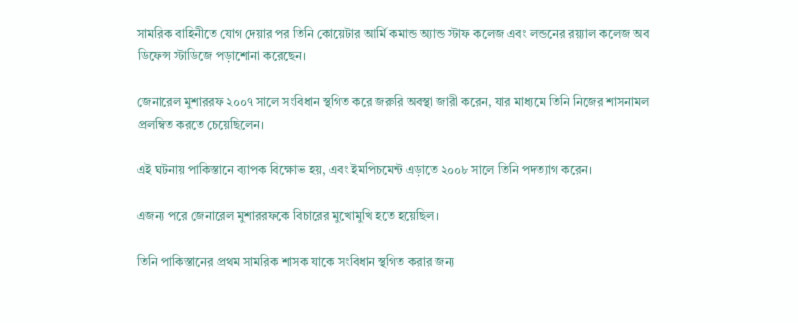সামরিক বাহিনীতে যোগ দেয়ার পর তিনি কোয়েটার আর্মি কমান্ড অ্যান্ড স্টাফ কলেজ এবং লন্ডনের রয়্যাল কলেজ অব ডিফেন্স স্টাডিজে পড়াশোনা করেছেন।

জেনারেল মুশাররফ ২০০৭ সালে সংবিধান স্থগিত করে জরুরি অবস্থা জারী করেন, যার মাধ্যমে তিনি নিজের শাসনামল প্রলম্বিত করতে চেয়েছিলেন।

এই ঘটনায় পাকিস্তানে ব্যাপক বিক্ষোভ হয়, এবং ইমপিচমেন্ট এড়াতে ২০০৮ সালে তিনি পদত্যাগ করেন।

এজন্য পরে জেনারেল মুশাররফকে বিচারের মুখোমুখি হতে হয়েছিল।

তিনি পাকিস্তানের প্রথম সামরিক শাসক যাকে সংবিধান স্থগিত করার জন্য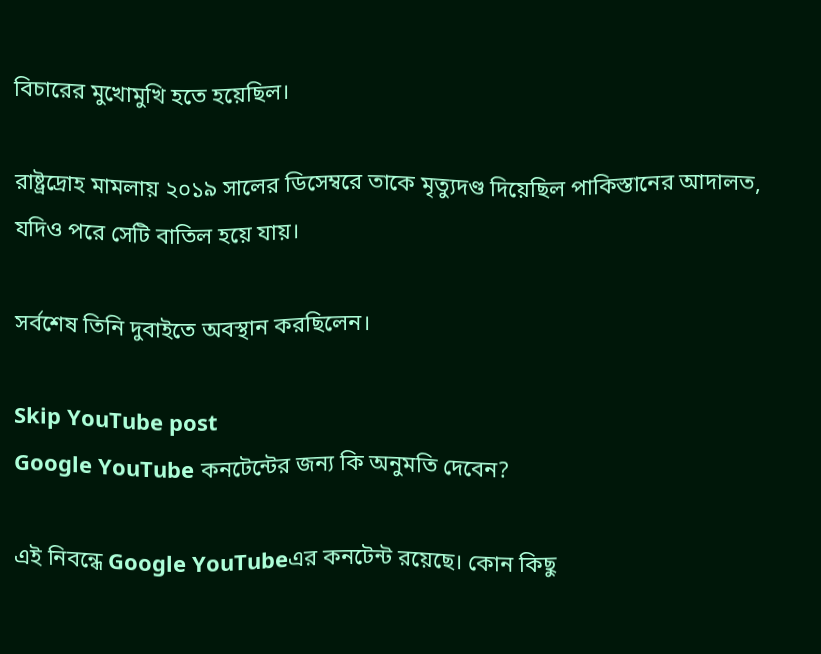বিচারের মুখোমুখি হতে হয়েছিল।

রাষ্ট্রদ্রোহ মামলায় ২০১৯ সালের ডিসেম্বরে তাকে মৃত্যুদণ্ড দিয়েছিল পাকিস্তানের আদালত, যদিও পরে সেটি বাতিল হয়ে যায়।

সর্বশেষ তিনি দুবাইতে অবস্থান করছিলেন।

Skip YouTube post
Google YouTube কনটেন্টের জন্য কি অনুমতি দেবেন?

এই নিবন্ধে Google YouTubeএর কনটেন্ট রয়েছে। কোন কিছু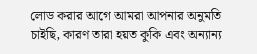লোড করার আগে আমরা আপনার অনুমতি চাইছি, কারণ তারা হয়ত কুকি এবং অন্যান্য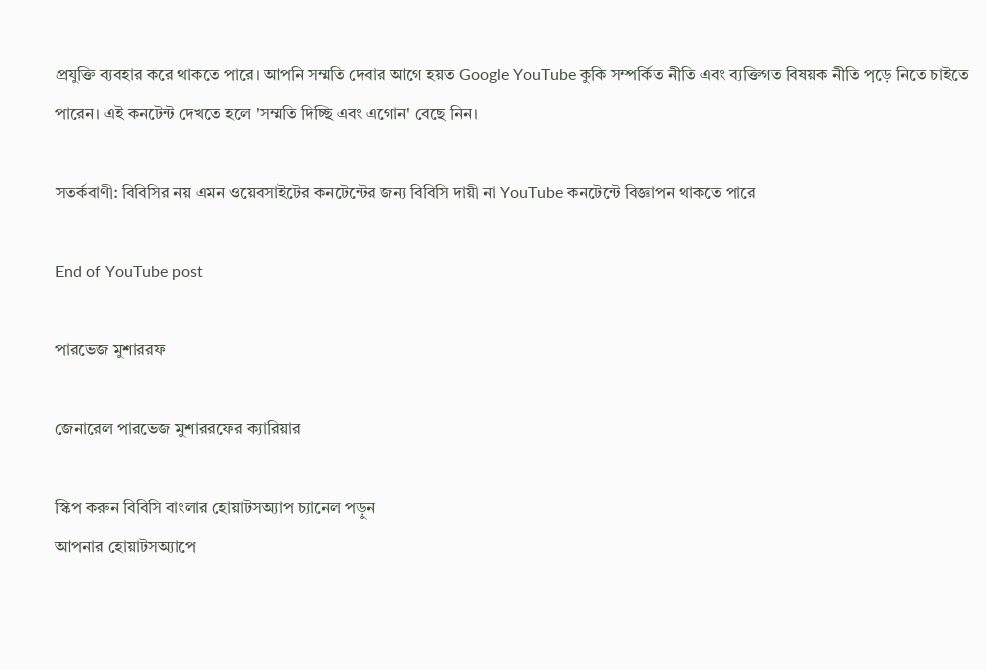প্রযুক্তি ব্যবহার করে থাকতে পারে। আপনি সম্মতি দেবার আগে হয়ত Google YouTube কুকি সম্পর্কিত নীতি এবং ব্যক্তিগত বিষয়ক নীতি প়ড়ে নিতে চাইতে পারেন। এই কনটেন্ট দেখতে হলে 'সম্মতি দিচ্ছি এবং এগোন' বেছে নিন।

সতর্কবাণী: বিবিসির নয় এমন ওয়েবসাইটের কনটেন্টের জন্য বিবিসি দায়ী না YouTube কনটেন্টে বিজ্ঞাপন থাকতে পারে

End of YouTube post

পারভেজ মুশাররফ

জেনারেল পারভেজ মুশাররফের ক্যারিয়ার

স্কিপ করুন বিবিসি বাংলার হোয়াটসঅ্যাপ চ্যানেল পড়ুন
আপনার হোয়াটসঅ্যাপে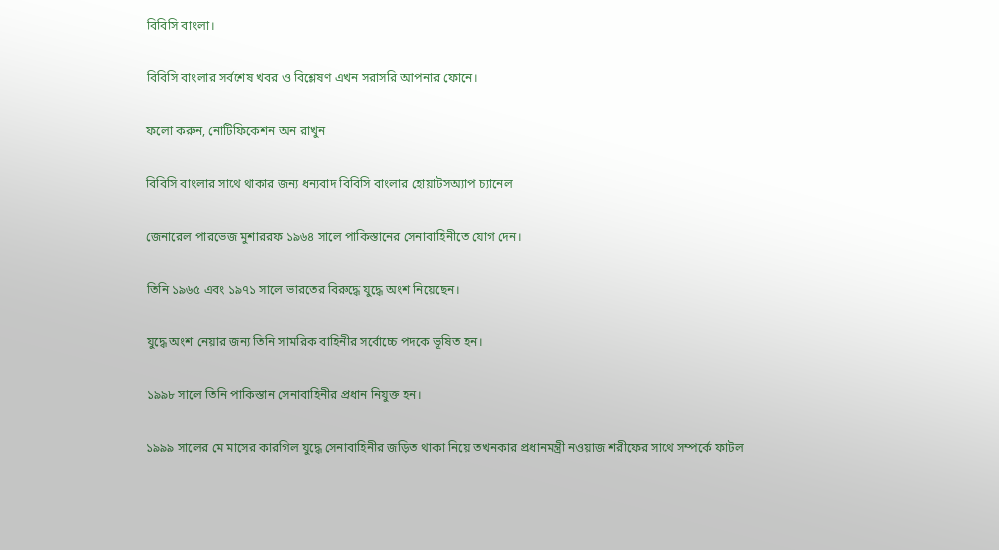বিবিসি বাংলা।

বিবিসি বাংলার সর্বশেষ খবর ও বিশ্লেষণ এখন সরাসরি আপনার ফোনে।

ফলো করুন, নোটিফিকেশন অন রাখুন

বিবিসি বাংলার সাথে থাকার জন্য ধন্যবাদ বিবিসি বাংলার হোয়াটসঅ্যাপ চ্যানেল

জেনারেল পারভেজ মুশাররফ ১৯৬৪ সালে পাকিস্তানের সেনাবাহিনীতে যোগ দেন।

তিনি ১৯৬৫ এবং ১৯৭১ সালে ভারতের বিরুদ্ধে যুদ্ধে অংশ নিয়েছেন।

যুদ্ধে অংশ নেয়ার জন্য তিনি সামরিক বাহিনীর সর্বোচ্চে পদকে ভূষিত হন।

১৯৯৮ সালে তিনি পাকিস্তান সেনাবাহিনীর প্রধান নিযুক্ত হন।

১৯৯৯ সালের মে মাসের কারগিল যুদ্ধে সেনাবাহিনীর জড়িত থাকা নিয়ে তখনকার প্রধানমন্ত্রী নওয়াজ শরীফের সাথে সম্পর্কে ফাটল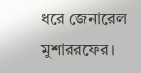ধরে জেনারেল মুশাররফের।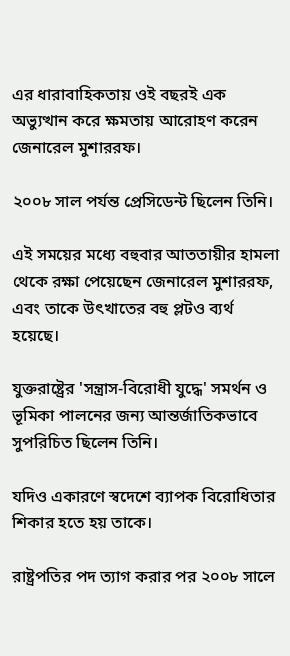এর ধারাবাহিকতায় ওই বছরই এক অভ্যুত্থান করে ক্ষমতায় আরোহণ করেন জেনারেল মুশাররফ।

২০০৮ সাল পর্যন্ত প্রেসিডেন্ট ছিলেন তিনি।

এই সময়ের মধ্যে বহুবার আততায়ীর হামলা থেকে রক্ষা পেয়েছেন জেনারেল মুশাররফ, এবং তাকে উৎখাতের বহু প্লটও ব্যর্থ হয়েছে।

যুক্তরাষ্ট্রের 'সন্ত্রাস-বিরোধী যুদ্ধে' সমর্থন ও ভূমিকা পালনের জন্য আন্তর্জাতিকভাবে সুপরিচিত ছিলেন তিনি।

যদিও একারণে স্বদেশে ব্যাপক বিরোধিতার শিকার হতে হয় তাকে।

রাষ্ট্রপতির পদ ত্যাগ করার পর ২০০৮ সালে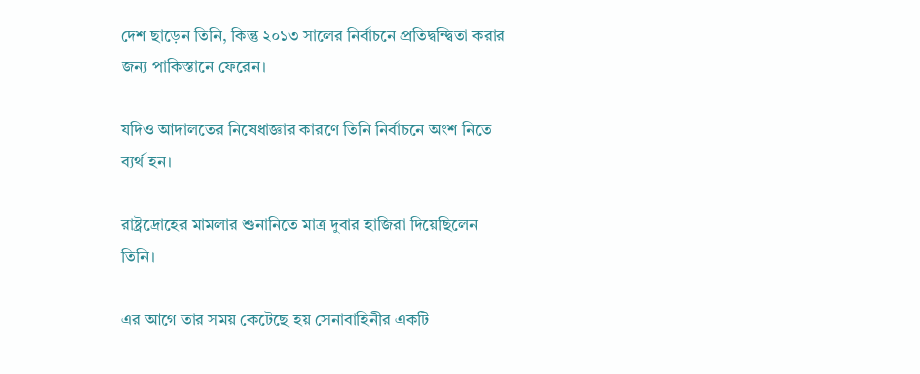দেশ ছাড়েন তিনি, কিন্তু ২০১৩ সালের নির্বাচনে প্রতিদ্বন্দ্বিতা করার জন্য পাকিস্তানে ফেরেন।

যদিও আদালতের নিষেধাজ্ঞার কারণে তিনি নির্বাচনে অংশ নিতে ব্যর্থ হন।

রাষ্ট্রদ্রোহের মামলার শুনানিতে মাত্র দুবার হাজিরা দিয়েছিলেন তিনি।

এর আগে তার সময় কেটেছে হয় সেনাবাহিনীর একটি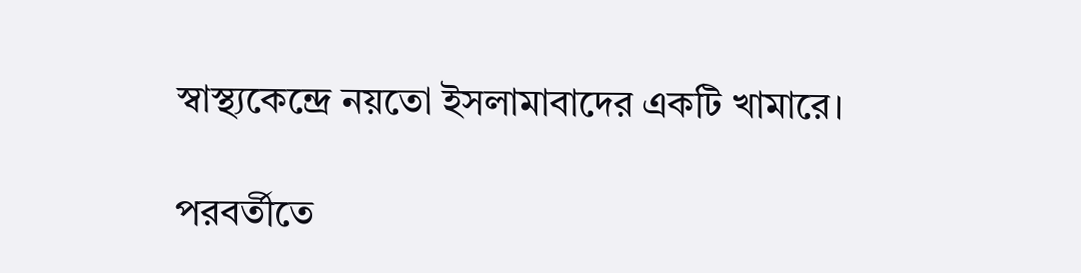স্বাস্থ্যকেন্দ্রে নয়তো ইসলামাবাদের একটি খামারে।

পরবর্তীতে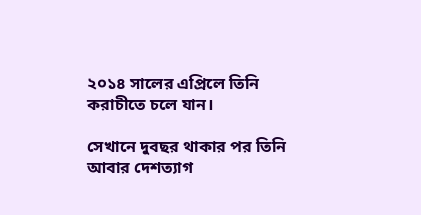২০১৪ সালের এপ্রিলে তিনি করাচীতে চলে যান।

সেখানে দুবছর থাকার পর তিনি আবার দেশত্যাগ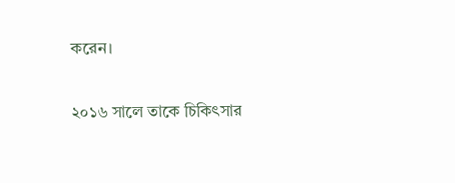করেন।

২০১৬ সালে তাকে চিকিৎসার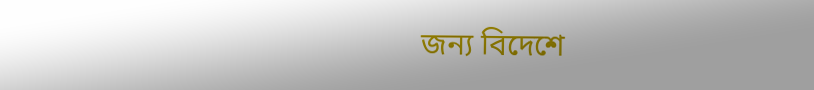জন্য বিদেশে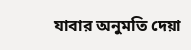যাবার অনুমতি দেয়া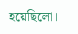হয়েছিলো।